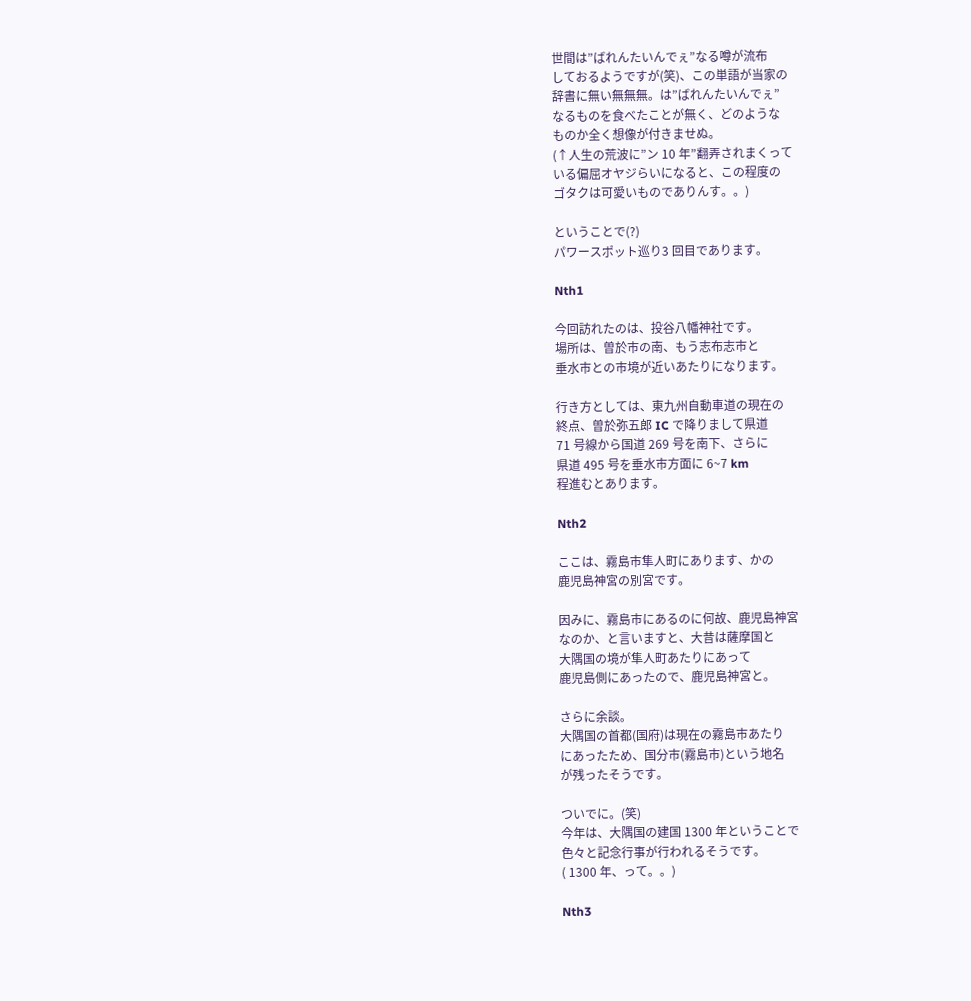世間は”ばれんたいんでぇ”なる噂が流布
しておるようですが(笑)、この単語が当家の
辞書に無い無無無。は”ばれんたいんでぇ”
なるものを食べたことが無く、どのような
ものか全く想像が付きませぬ。
(↑人生の荒波に”ン 10 年”翻弄されまくって
いる偏屈オヤジらいになると、この程度の
ゴタクは可愛いものでありんす。。)

ということで(?)
パワースポット巡り3 回目であります。

Nth1

今回訪れたのは、投谷八幡神社です。
場所は、曽於市の南、もう志布志市と
垂水市との市境が近いあたりになります。

行き方としては、東九州自動車道の現在の
終点、曽於弥五郎 IC で降りまして県道
71 号線から国道 269 号を南下、さらに
県道 495 号を垂水市方面に 6~7 km
程進むとあります。

Nth2

ここは、霧島市隼人町にあります、かの
鹿児島神宮の別宮です。

因みに、霧島市にあるのに何故、鹿児島神宮
なのか、と言いますと、大昔は薩摩国と
大隅国の境が隼人町あたりにあって
鹿児島側にあったので、鹿児島神宮と。

さらに余談。
大隅国の首都(国府)は現在の霧島市あたり
にあったため、国分市(霧島市)という地名
が残ったそうです。

ついでに。(笑)
今年は、大隅国の建国 1300 年ということで
色々と記念行事が行われるそうです。
( 1300 年、って。。)

Nth3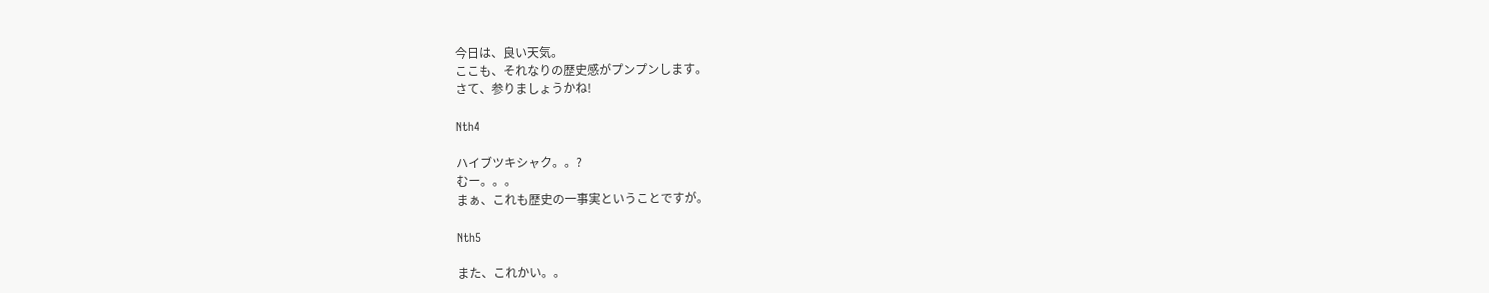今日は、良い天気。
ここも、それなりの歴史感がプンプンします。
さて、参りましょうかね!

Nth4

ハイブツキシャク。。?
むー。。。
まぁ、これも歴史の一事実ということですが。

Nth5

また、これかい。。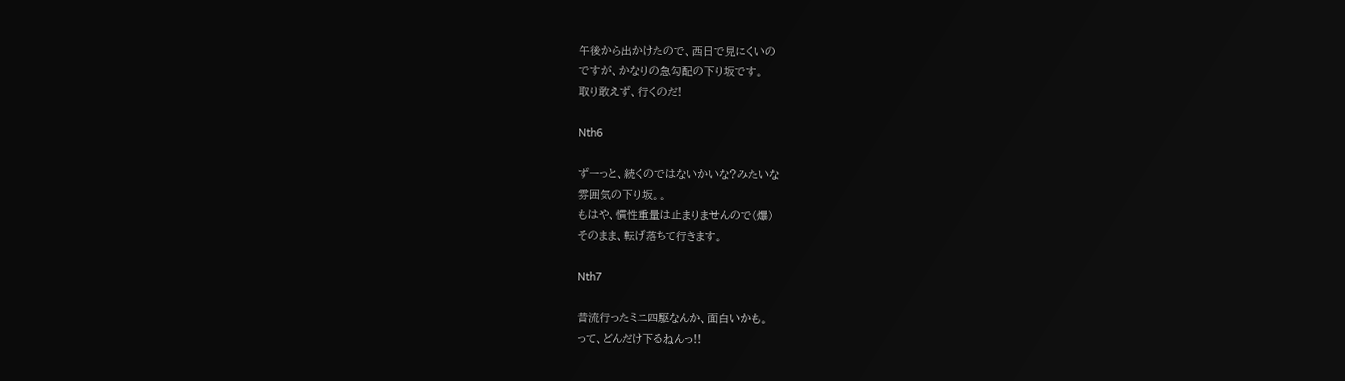午後から出かけたので、西日で見にくいの
ですが、かなりの急勾配の下り坂です。
取り敢えず、行くのだ!

Nth6

ずーっと、続くのではないかいな?みたいな
雰囲気の下り坂。。
もはや、慣性重量は止まりませんので(爆)
そのまま、転げ落ちて行きます。

Nth7

昔流行ったミニ四駆なんか、面白いかも。
って、どんだけ下るねんっ!!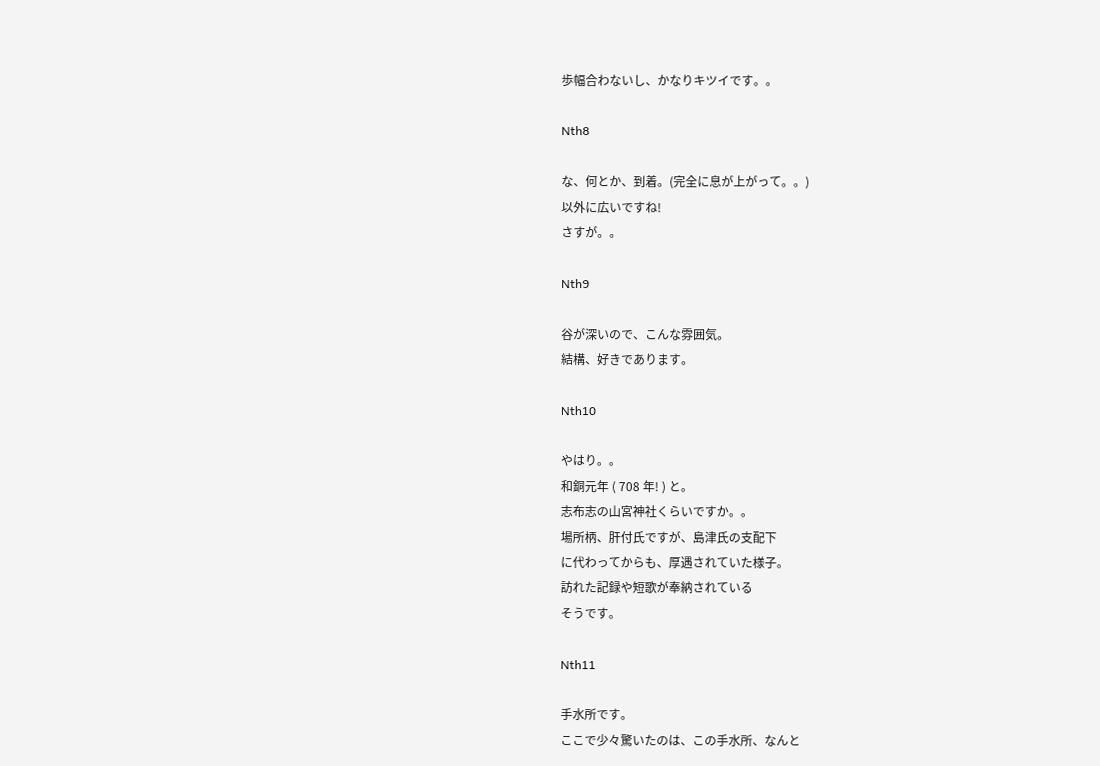歩幅合わないし、かなりキツイです。。

Nth8

な、何とか、到着。(完全に息が上がって。。)
以外に広いですね!
さすが。。

Nth9

谷が深いので、こんな雰囲気。
結構、好きであります。

Nth10

やはり。。
和銅元年 ( 708 年! ) と。
志布志の山宮神社くらいですか。。
場所柄、肝付氏ですが、島津氏の支配下
に代わってからも、厚遇されていた様子。
訪れた記録や短歌が奉納されている
そうです。

Nth11

手水所です。
ここで少々驚いたのは、この手水所、なんと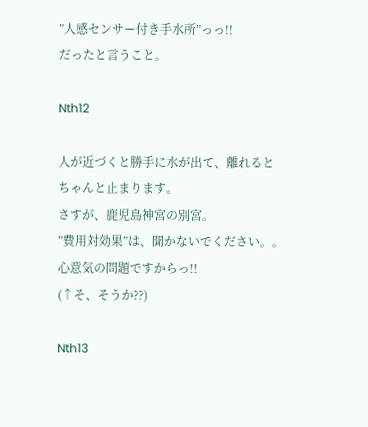”人感センサー付き手水所”っっ!!
だったと言うこと。

Nth12

人が近づくと勝手に水が出て、離れると
ちゃんと止まります。
さすが、鹿児島神宮の別宮。
”費用対効果”は、聞かないでください。。
心意気の問題ですからっ!!
(↑そ、そうか??)

Nth13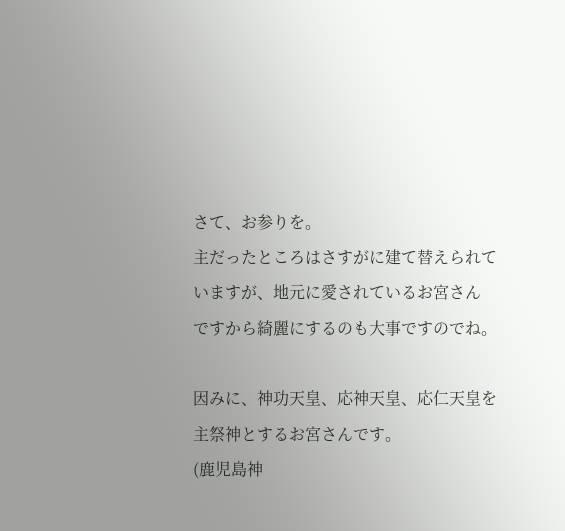さて、お参りを。
主だったところはさすがに建て替えられて
いますが、地元に愛されているお宮さん
ですから綺麗にするのも大事ですのでね。

因みに、神功天皇、応神天皇、応仁天皇を
主祭神とするお宮さんです。
(鹿児島神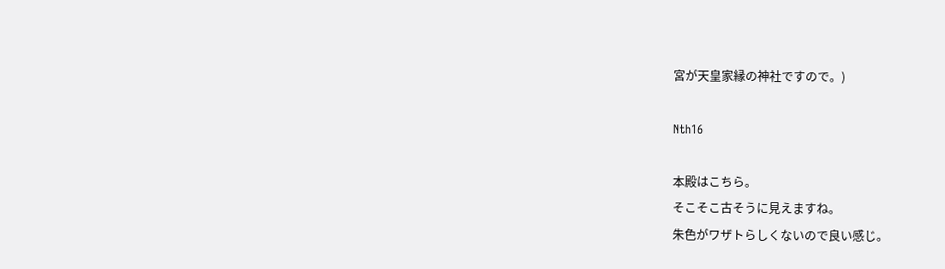宮が天皇家縁の神社ですので。)

Nth16

本殿はこちら。
そこそこ古そうに見えますね。
朱色がワザトらしくないので良い感じ。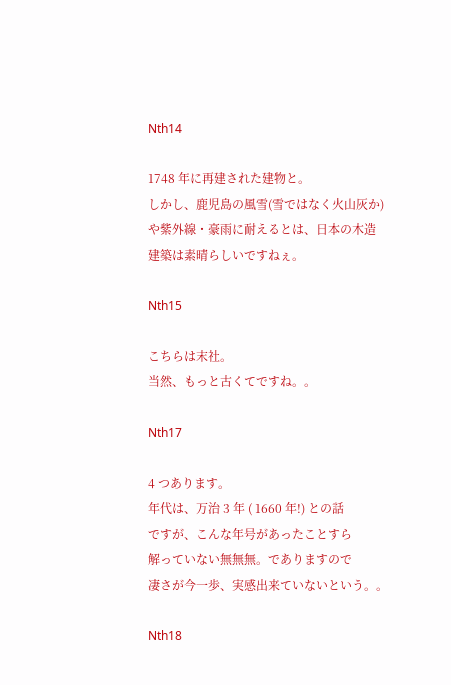Nth14

1748 年に再建された建物と。
しかし、鹿児島の風雪(雪ではなく火山灰か)
や紫外線・豪雨に耐えるとは、日本の木造
建築は素晴らしいですねぇ。

Nth15

こちらは末社。
当然、もっと古くてですね。。

Nth17

4 つあります。
年代は、万治 3 年 ( 1660 年!) との話
ですが、こんな年号があったことすら
解っていない無無無。でありますので
凄さが今一歩、実感出来ていないという。。

Nth18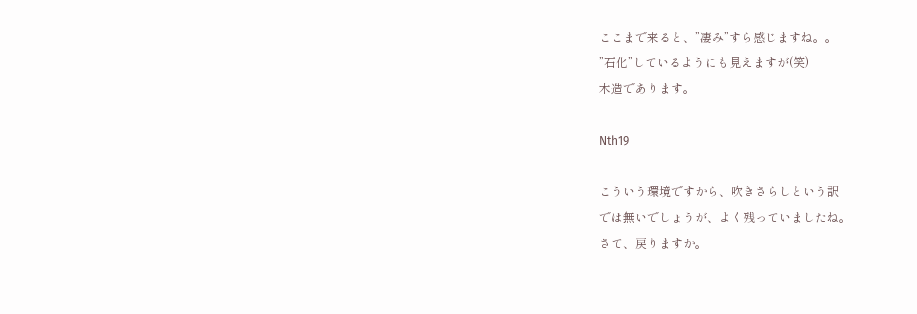ここまで来ると、”凄み”すら感じますね。。
”石化”しているようにも見えますが(笑)
木造であります。

Nth19

こういう環境ですから、吹きさらしという訳
では無いでしょうが、よく残っていましたね。
さて、戻りますか。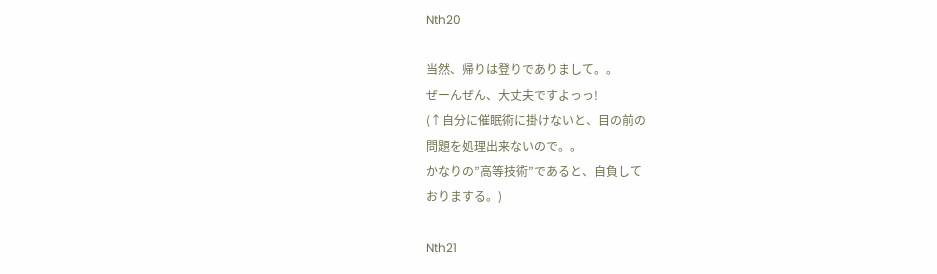Nth20

当然、帰りは登りでありまして。。
ぜーんぜん、大丈夫ですよっっ!
(↑自分に催眠術に掛けないと、目の前の
問題を処理出来ないので。。
かなりの”高等技術”であると、自負して
おりまする。)

Nth21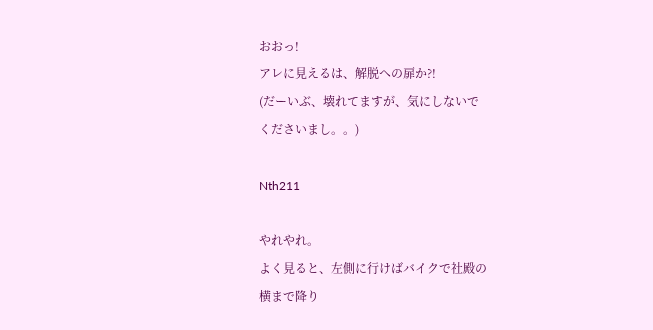おおっ!
アレに見えるは、解脱への扉か?!
(だーいぶ、壊れてますが、気にしないで
くださいまし。。)

Nth211

やれやれ。
よく見ると、左側に行けばバイクで社殿の
横まで降り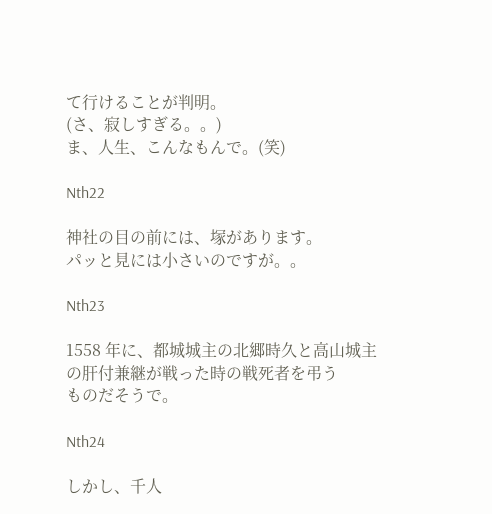て行けることが判明。
(さ、寂しすぎる。。)
ま、人生、こんなもんで。(笑)

Nth22

神社の目の前には、塚があります。
パッと見には小さいのですが。。

Nth23

1558 年に、都城城主の北郷時久と高山城主
の肝付兼継が戦った時の戦死者を弔う
ものだそうで。

Nth24

しかし、千人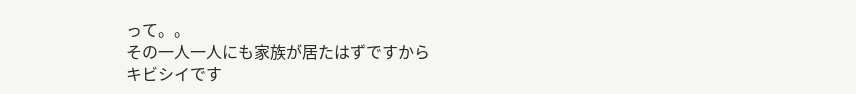って。。
その一人一人にも家族が居たはずですから
キビシイです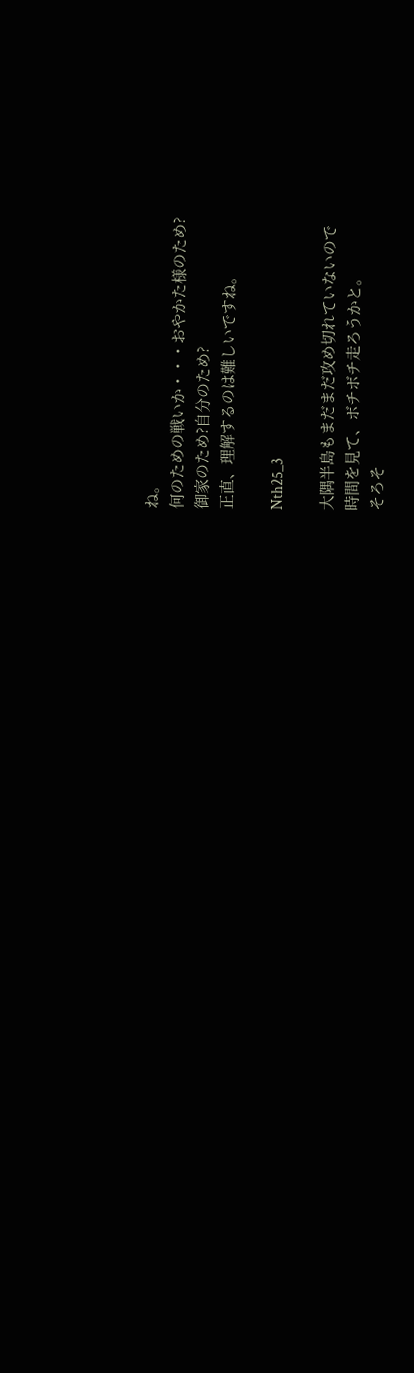ね。
何のための戦いか・・・おやかた様のため?
御家のため?自分のため?
正直、理解するのは難しいですね。

Nth25_3

大隅半島もまだまだ攻め切れていないので
時間を見て、ボチボチ走ろうかと。
そろそ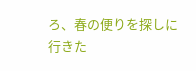ろ、春の便りを探しに行きた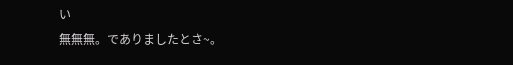い
無無無。でありましたとさ~。